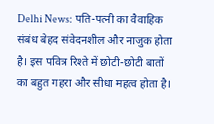Delhi News: पति-पत्नी का वैवाहिक संबंध बेहद संवेदनशील और नाजुक होता है। इस पवित्र रिश्ते में छोटी-छोटी बातों का बहुत गहरा और सीधा महत्व होता है।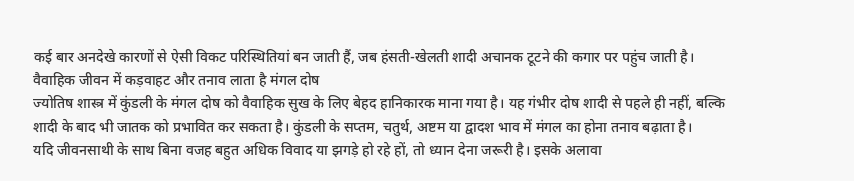कई बार अनदेखे कारणों से ऐसी विकट परिस्थितियां बन जाती हैं, जब हंसती-खेलती शादी अचानक टूटने की कगार पर पहुंच जाती है।
वैवाहिक जीवन में कड़वाहट और तनाव लाता है मंगल दोष
ज्योतिष शास्त्र में कुंडली के मंगल दोष को वैवाहिक सुख के लिए बेहद हानिकारक माना गया है। यह गंभीर दोष शादी से पहले ही नहीं, बल्कि शादी के बाद भी जातक को प्रभावित कर सकता है। कुंडली के सप्तम, चतुर्थ, अष्टम या द्वादश भाव में मंगल का होना तनाव बढ़ाता है।
यदि जीवनसाथी के साथ बिना वजह बहुत अधिक विवाद या झगड़े हो रहे हों, तो ध्यान देना जरूरी है। इसके अलावा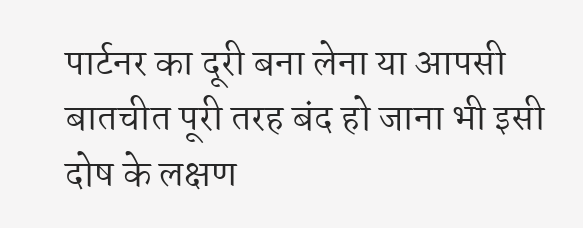पार्टनर का दूरी बना लेना या आपसी बातचीत पूरी तरह बंद हो जाना भी इसी दोष के लक्षण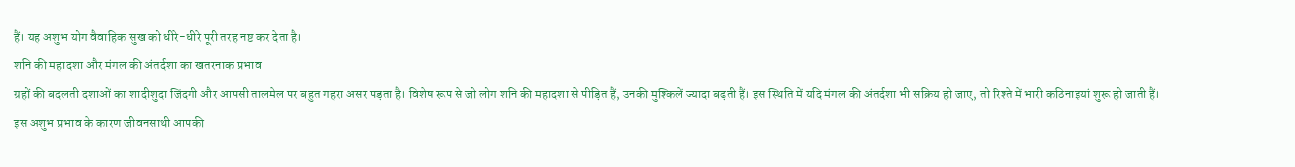हैं। यह अशुभ योग वैवाहिक सुख को धीरे-धीरे पूरी तरह नष्ट कर देता है।
शनि की महादशा और मंगल की अंतर्दशा का खतरनाक प्रभाव
ग्रहों की बदलती दशाओं का शादीशुदा जिंदगी और आपसी तालमेल पर बहुत गहरा असर पड़ता है। विशेष रूप से जो लोग शनि की महादशा से पीड़ित हैं, उनकी मुश्किलें ज्यादा बढ़ती हैं। इस स्थिति में यदि मंगल की अंतर्दशा भी सक्रिय हो जाए, तो रिश्ते में भारी कठिनाइयां शुरू हो जाती हैं।
इस अशुभ प्रभाव के कारण जीवनसाथी आपकी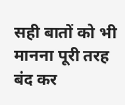सही बातों को भी मानना पूरी तरह बंद कर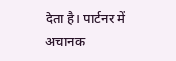देता है। पार्टनर में अचानक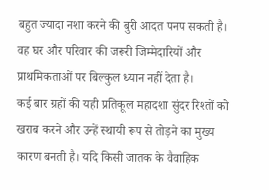बहुत ज्यादा नशा करने की बुरी आदत पनप सकती है। वह घर और परिवार की जरूरी जिम्मेदारियों और प्राथमिकताओं पर बिल्कुल ध्यान नहीं देता है।
कई बार ग्रहों की यही प्रतिकूल महादशा सुंदर रिश्तों को खराब करने और उन्हें स्थायी रूप से तोड़ने का मुख्य कारण बनती है। यदि किसी जातक के वैवाहिक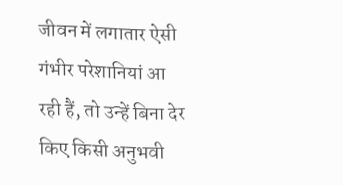जीवन में लगातार ऐसी गंभीर परेशानियां आ रही हैं, तो उन्हें बिना देर किए किसी अनुभवी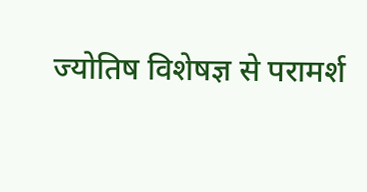ज्योतिष विशेषज्ञ से परामर्श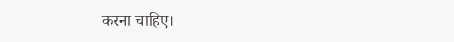करना चाहिए।